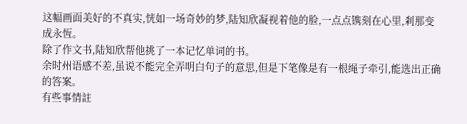这幅画面美好的不真实,恍如一场奇妙的梦,陆知欣凝视着他的脸,一点点镌刻在心里,剎那变成永恆。
除了作文书,陆知欣帮他挑了一本记忆单词的书。
余时州语感不差,虽说不能完全弄明白句子的意思,但是下笔像是有一根绳子牵引,能选出正确的答案。
有些事情註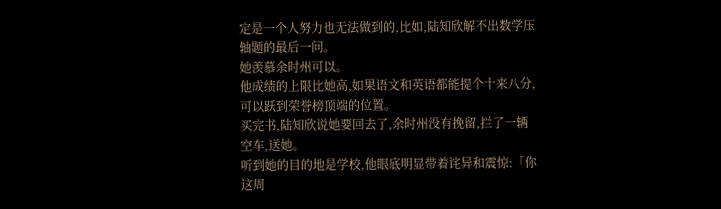定是一个人努力也无法做到的,比如,陆知欣解不出数学压轴题的最后一问。
她羡慕余时州可以。
他成绩的上限比她高,如果语文和英语都能提个十来八分,可以跃到荣誉榜顶端的位置。
买完书,陆知欣说她要回去了,余时州没有挽留,拦了一辆空车,送她。
听到她的目的地是学校,他眼底明显带着诧异和震惊:「你这周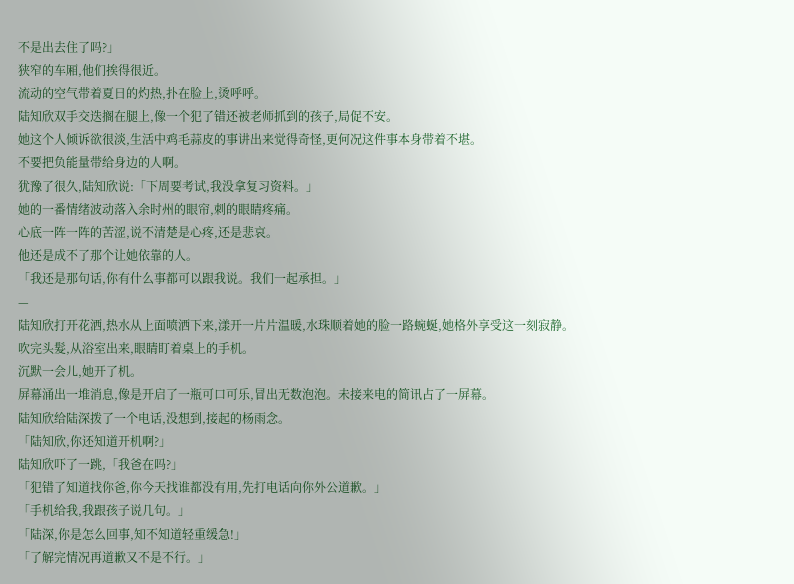不是出去住了吗?」
狭窄的车厢,他们挨得很近。
流动的空气带着夏日的灼热,扑在脸上,烫呼呼。
陆知欣双手交迭搁在腿上,像一个犯了错还被老师抓到的孩子,局促不安。
她这个人倾诉欲很淡,生活中鸡毛蒜皮的事讲出来觉得奇怪,更何况这件事本身带着不堪。
不要把负能量带给身边的人啊。
犹豫了很久,陆知欣说:「下周要考试,我没拿复习资料。」
她的一番情绪波动落入余时州的眼帘,刺的眼睛疼痛。
心底一阵一阵的苦涩,说不清楚是心疼,还是悲哀。
他还是成不了那个让她依靠的人。
「我还是那句话,你有什么事都可以跟我说。我们一起承担。」
—
陆知欣打开花洒,热水从上面喷洒下来,漾开一片片温暖,水珠顺着她的脸一路蜿蜒,她格外享受这一刻寂静。
吹完头髮,从浴室出来,眼睛盯着桌上的手机。
沉默一会儿,她开了机。
屏幕涌出一堆消息,像是开启了一瓶可口可乐,冒出无数泡泡。未接来电的简讯占了一屏幕。
陆知欣给陆深拨了一个电话,没想到,接起的杨雨念。
「陆知欣,你还知道开机啊?」
陆知欣吓了一跳,「我爸在吗?」
「犯错了知道找你爸,你今天找谁都没有用,先打电话向你外公道歉。」
「手机给我,我跟孩子说几句。」
「陆深,你是怎么回事,知不知道轻重缓急!」
「了解完情况再道歉又不是不行。」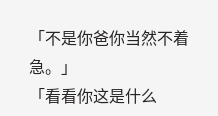「不是你爸你当然不着急。」
「看看你这是什么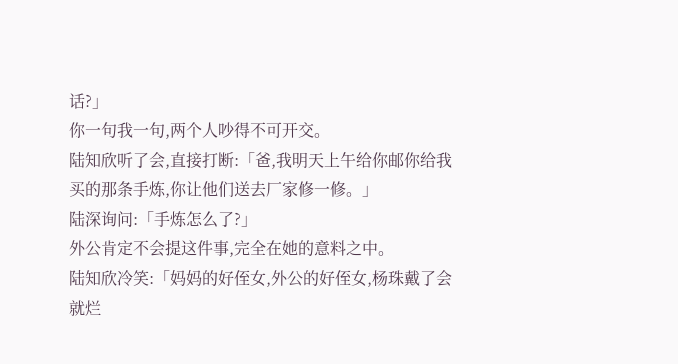话?」
你一句我一句,两个人吵得不可开交。
陆知欣听了会,直接打断:「爸,我明天上午给你邮你给我买的那条手炼,你让他们送去厂家修一修。」
陆深询问:「手炼怎么了?」
外公肯定不会提这件事,完全在她的意料之中。
陆知欣冷笑:「妈妈的好侄女,外公的好侄女,杨珠戴了会就烂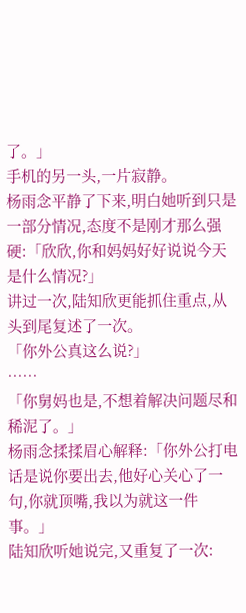了。」
手机的另一头,一片寂静。
杨雨念平静了下来,明白她听到只是一部分情况,态度不是刚才那么强硬:「欣欣,你和妈妈好好说说今天是什么情况?」
讲过一次,陆知欣更能抓住重点,从头到尾复述了一次。
「你外公真这么说?」
……
「你舅妈也是,不想着解决问题尽和稀泥了。」
杨雨念揉揉眉心解释:「你外公打电话是说你要出去,他好心关心了一句,你就顶嘴,我以为就这一件事。」
陆知欣听她说完,又重复了一次: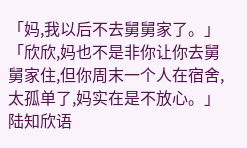「妈,我以后不去舅舅家了。」
「欣欣,妈也不是非你让你去舅舅家住,但你周末一个人在宿舍,太孤单了,妈实在是不放心。」
陆知欣语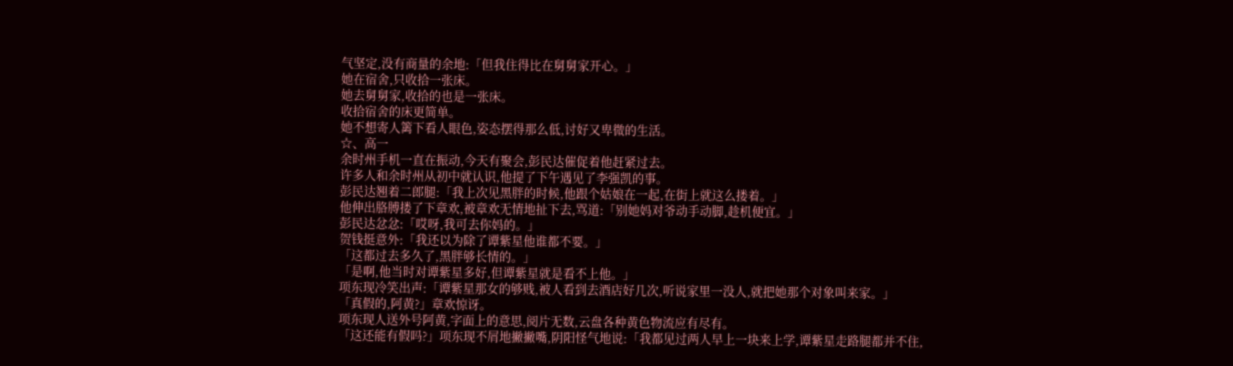气坚定,没有商量的余地:「但我住得比在舅舅家开心。」
她在宿舍,只收拾一张床。
她去舅舅家,收拾的也是一张床。
收拾宿舍的床更简单。
她不想寄人篱下看人眼色,姿态摆得那么低,讨好又卑微的生活。
☆、高一
余时州手机一直在振动,今天有聚会,彭民达催促着他赶紧过去。
许多人和余时州从初中就认识,他提了下午遇见了李强凯的事。
彭民达翘着二郎腿:「我上次见黑胖的时候,他跟个姑娘在一起,在街上就这么搂着。」
他伸出胳膊搂了下章欢,被章欢无情地扯下去,骂道:「别她妈对爷动手动脚,趁机便宜。」
彭民达忿忿:「哎呀,我可去你妈的。」
贺钱挺意外:「我还以为除了谭紫星他谁都不要。」
「这都过去多久了,黑胖够长情的。」
「是啊,他当时对谭紫星多好,但谭紫星就是看不上他。」
项东现冷笑出声:「谭紫星那女的够贱,被人看到去酒店好几次,听说家里一没人,就把她那个对象叫来家。」
「真假的,阿黄?」章欢惊讶。
项东现人送外号阿黄,字面上的意思,阅片无数,云盘各种黄色物流应有尽有。
「这还能有假吗?」项东现不屑地撇撇嘴,阴阳怪气地说:「我都见过两人早上一块来上学,谭紫星走路腿都并不住,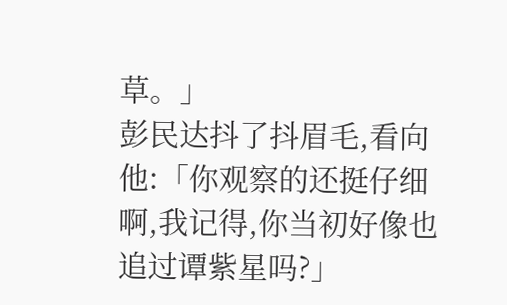草。」
彭民达抖了抖眉毛,看向他:「你观察的还挺仔细啊,我记得,你当初好像也追过谭紫星吗?」